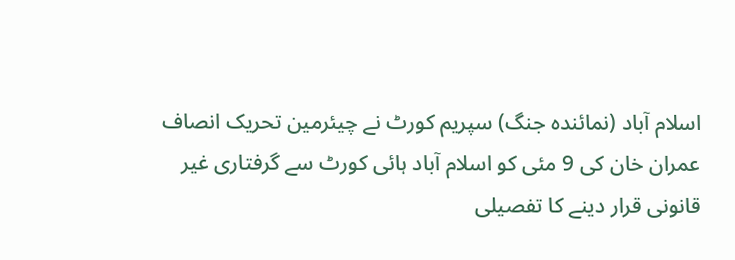اسلام آباد (نمائندہ جنگ) سپریم کورٹ نے چیئرمین تحریک انصاف عمران خان کی 9 مئی کو اسلام آباد ہائی کورٹ سے گرفتاری غیر قانونی قرار دینے کا تفصیلی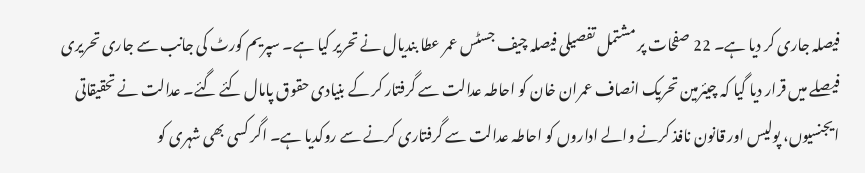فیصلہ جاری کر دیا ہے۔ 22 صفحات پر مشتمل تفصیلی فیصلہ چیف جسٹس عمر عطا بندیال نے تحریر کیا ہے۔ سپریم کورٹ کی جانب سے جاری تحریری فیصلے میں قرار دیا گیا کہ چیئرمین تحریک انصاف عمران خان کو احاطہ عدالت سے گرفتار کر کے بنیادی حقوق پامال کئے گئے۔ عدالت نے تحقیقاتی ایجنسیوں، پولیس اور قانون نافذ کرنے والے اداروں کو احاطہ عدالت سے گرفتاری کرنے سے روکدیا ہے۔ اگر کسی بھی شہری کو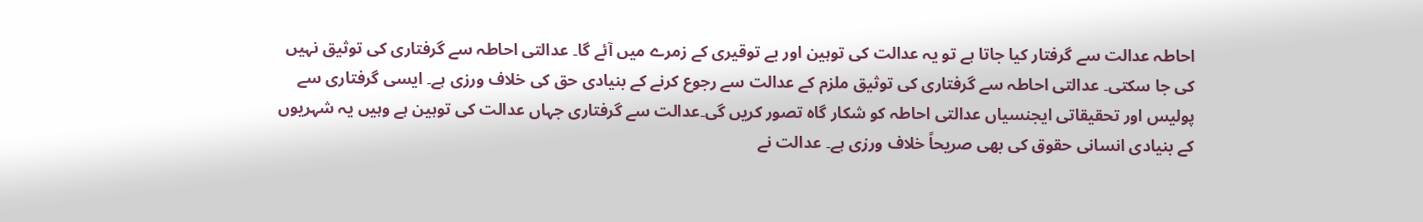احاطہ عدالت سے گرفتار کیا جاتا ہے تو یہ عدالت کی توہین اور بے توقیری کے زمرے میں آئے گا۔ عدالتی احاطہ سے گرفتاری کی توثیق نہیں کی جا سکتی۔ عدالتی احاطہ سے گرفتاری کی توثیق ملزم کے عدالت سے رجوع کرنے کے بنیادی حق کی خلاف ورزی ہے۔ ایسی گرفتاری سے پولیس اور تحقیقاتی ایجنسیاں عدالتی احاطہ کو شکار گاہ تصور کریں گی۔عدالت سے گرفتاری جہاں عدالت کی توہین ہے وہیں یہ شہریوں کے بنیادی انسانی حقوق کی بھی صریحاً خلاف ورزی ہے۔ عدالت نے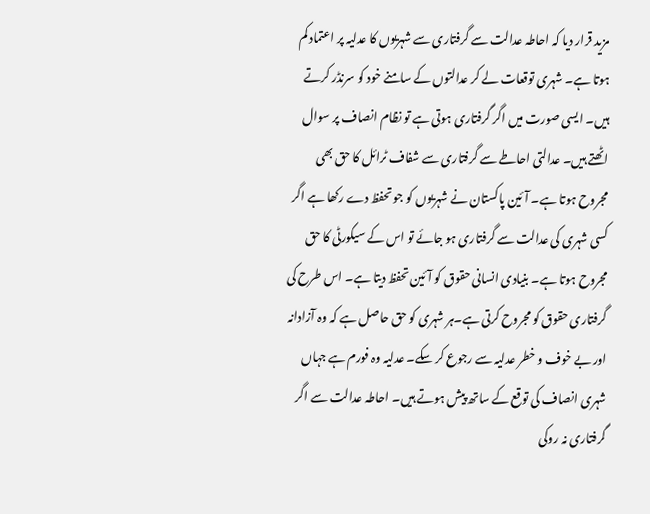مزید قرار دیا کہ احاطہ عدالت سے گرفتاری سے شہریوں کا عدلیہ پر اعتماد کم ہوتا ہے۔ شہری توقعات لے کر عدالتوں کے سامنے خود کو سرنڈر کرتے ہیں۔ ایسی صورت میں اگر گرفتاری ہوتی ہے تو نظام انصاف پر سوال اٹھتے ہیں۔ عدالتی احاطے سے گرفتاری سے شفاف ٹرائل کا حق بھی مجروح ہوتا ہے۔ آئین پاکستان نے شہریوں کو جو تحفظ دے رکھا ہے اگر کسی شہری کی عدالت سے گرفتاری ہو جائے تو اس کے سیکورٹی کا حق مجروح ہوتا ہے۔ بنیادی انسانی حقوق کو آئین تحفظ دیتا ہے۔ اس طرح کی گرفتاری حقوق کو مجروح کرتی ہے۔ہر شہری کو حق حاصل ہے کہ وہ آزادانہ اور بے خوف و خطر عدلیہ سے رجوع کر سکے۔ عدلیہ وہ فورم ہے جہاں شہری انصاف کی توقع کے ساتھ پیش ہوتے ہیں۔ احاطہ عدالت سے اگر گرفتاری نہ روکی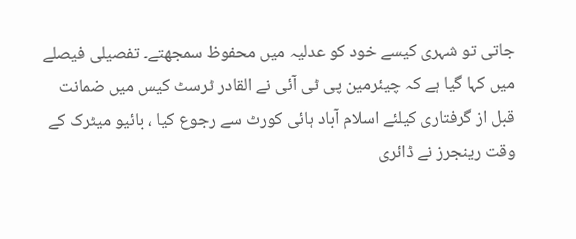جاتی تو شہری کیسے خود کو عدلیہ میں محفوظ سمجھتے۔ تفصیلی فیصلے میں کہا گیا ہے کہ چیئرمین پی ٹی آئی نے القادر ٹرسٹ کیس میں ضمانت قبل از گرفتاری کیلئے اسلام آباد ہائی کورٹ سے رجوع کیا ، بائیو میٹرک کے وقت رینجرز نے ڈائری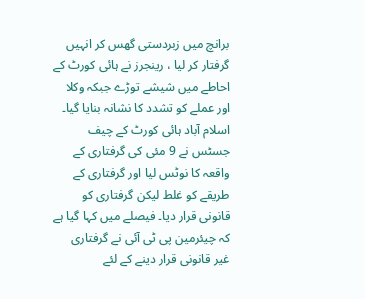برانچ میں زبردستی گھس کر انہیں گرفتار کر لیا ، رینجرز نے ہائی کورٹ کے احاطے میں شیشے توڑے جبکہ وکلا اور عملے کو تشدد کا نشانہ بنایا گیا۔ اسلام آباد ہائی کورٹ کے چیف جسٹس نے 9 مئی کی گرفتاری کے واقعہ کا نوٹس لیا اور گرفتاری کے طریقے کو غلط لیکن گرفتاری کو قانونی قرار دیا۔ فیصلے میں کہا گیا ہے کہ چیئرمین پی ٹی آئی نے گرفتاری غیر قانونی قرار دینے کے لئے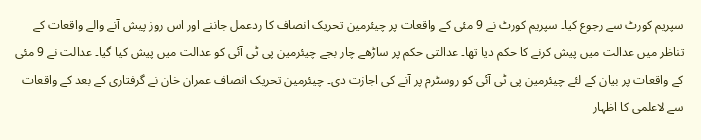سپریم کورٹ سے رجوع کیا۔ سپریم کورٹ نے 9 مئی کے واقعات پر چیئرمین تحریک انصاف کا ردعمل جاننے اور اس روز پیش آنے والے واقعات کے تناظر میں عدالت میں پیش کرنے کا حکم دیا تھا۔ عدالتی حکم پر ساڑھے چار بجے چیئرمین پی ٹی آئی کو عدالت میں پیش کیا گیا۔ عدالت نے 9 مئی کے واقعات پر بیان کے لئے چیئرمین پی ٹی آئی کو روسٹرم پر آنے کی اجازت دی۔ چیئرمین تحریک انصاف عمران خان نے گرفتاری کے بعد کے واقعات سے لاعلمی کا اظہار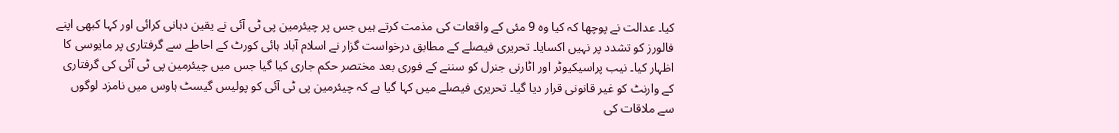کیا۔ عدالت نے پوچھا کہ کیا وہ 9 مئی کے واقعات کی مذمت کرتے ہیں جس پر چیئرمین پی ٹی آئی نے یقین دہانی کرائی اور کہا کبھی اپنے فالورز کو تشدد پر نہیں اکسایا۔ تحریری فیصلے کے مطابق درخواست گزار نے اسلام آباد ہائی کورٹ کے احاطے سے گرفتاری پر مایوسی کا اظہار کیا۔ نیب پراسیکیوٹر اور اٹارنی جنرل کو سننے کے فوری بعد مختصر حکم جاری کیا گیا جس میں چیئرمین پی ٹی آئی کی گرفتاری کے وارنٹ کو غیر قانونی قرار دیا گیا۔ تحریری فیصلے میں کہا گیا ہے کہ چیئرمین پی ٹی آئی کو پولیس گیسٹ ہاوس میں نامزد لوگوں سے ملاقات کی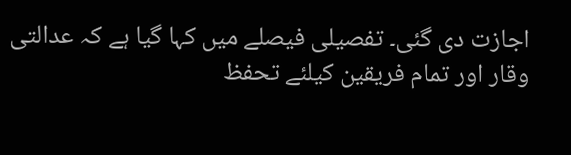اجازت دی گئی۔ تفصیلی فیصلے میں کہا گیا ہے کہ عدالتی وقار اور تمام فریقین کیلئے تحفظ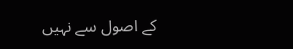کے اصول سے نہیں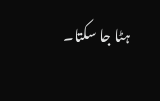ہٹا جا سکتا۔